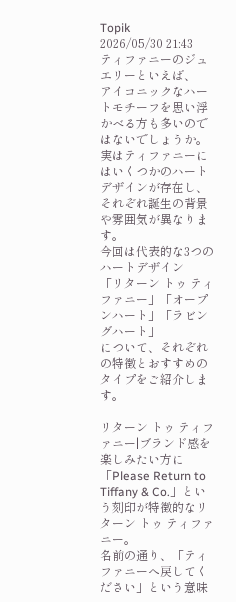Topik
2026/05/30 21:43
ティファニーのジュエリーといえば、
アイコニックなハートモチーフを思い浮かべる方も多いのではないでしょうか。
実はティファニーにはいくつかのハートデザインが存在し、それぞれ誕生の背景や雰囲気が異なります。
今回は代表的な3つのハートデザイン
「リターン トゥ ティファニー」「オープンハート」「ラビングハート」
について、それぞれの特徴とおすすめのタイプをご紹介します。

リターン トゥ ティファニー|ブランド感を楽しみたい方に
「Please Return to Tiffany & Co.」という刻印が特徴的なリターン トゥ ティファニー。
名前の通り、「ティファニーへ戻してください」という意味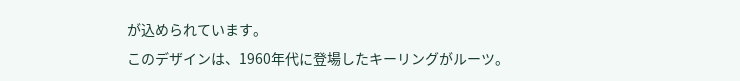が込められています。
このデザインは、1960年代に登場したキーリングがルーツ。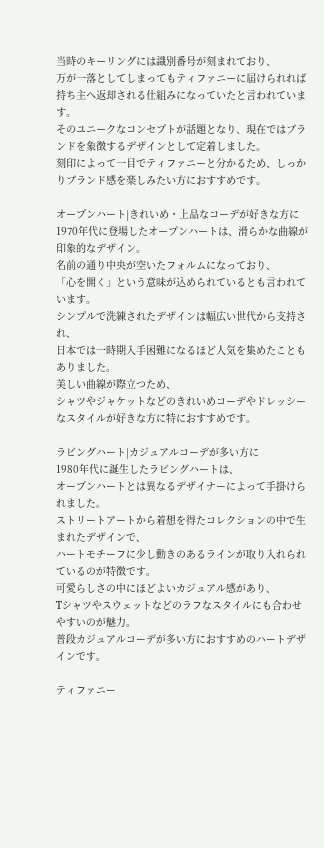当時のキーリングには識別番号が刻まれており、
万が一落としてしまってもティファニーに届けられれば持ち主へ返却される仕組みになっていたと言われています。
そのユニークなコンセプトが話題となり、現在ではブランドを象徴するデザインとして定着しました。
刻印によって一目でティファニーと分かるため、しっかりブランド感を楽しみたい方におすすめです。

オープンハート|きれいめ・上品なコーデが好きな方に
1970年代に登場したオープンハートは、滑らかな曲線が印象的なデザイン。
名前の通り中央が空いたフォルムになっており、
「心を開く」という意味が込められているとも言われています。
シンプルで洗練されたデザインは幅広い世代から支持され、
日本では一時期入手困難になるほど人気を集めたこともありました。
美しい曲線が際立つため、
シャツやジャケットなどのきれいめコーデやドレッシーなスタイルが好きな方に特におすすめです。

ラビングハート|カジュアルコーデが多い方に
1980年代に誕生したラビングハートは、
オープンハートとは異なるデザイナーによって手掛けられました。
ストリートアートから着想を得たコレクションの中で生まれたデザインで、
ハートモチーフに少し動きのあるラインが取り入れられているのが特徴です。
可愛らしさの中にほどよいカジュアル感があり、
Tシャツやスウェットなどのラフなスタイルにも合わせやすいのが魅力。
普段カジュアルコーデが多い方におすすめのハートデザインです。

ティファニー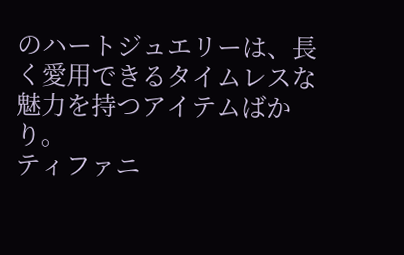のハートジュエリーは、長く愛用できるタイムレスな魅力を持つアイテムばかり。
ティファニ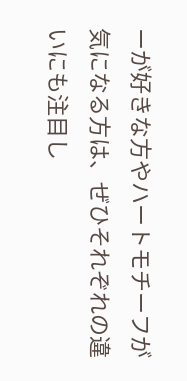ーが好きな方やハートモチーフが気になる方は、ぜひそれぞれの違いにも注目し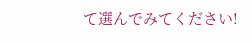て選んでみてください!